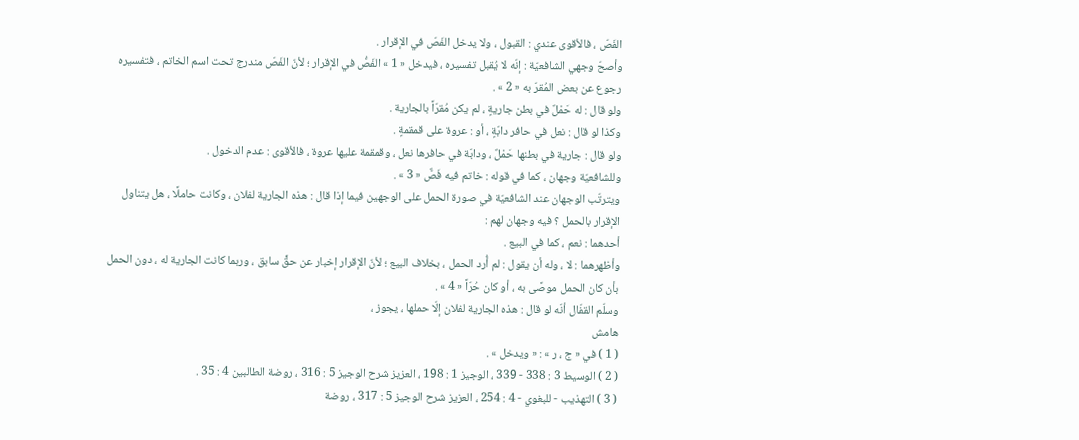الفَصّ ، فالأقوى عندي : القبول ، ولا يدخل الفَصّ في الإقرار .
وأصحّ وجهي الشافعيّة : إنّه لا يُقبل تفسيره ، فيدخل « 1 » الفَصُّ في الإقرار ؛ لأنّ الفَصّ مندرج تحت اسم الخاتم ، فتفسيره رجوع عن بعض المُقرّ به « 2 » .
ولو قال : له حَمْلٌ في بطن جاريةٍ ، لم يكن مُقرّاً بالجارية .
وكذا لو قال : نعل في حافر دابّةٍ ، أو : عروة على قمقمةٍ .
ولو قال : جارية في بطنها حَمْلٌ ، ودابّة في حافرها نعل ، وقمقمة عليها عروة ، فالأقوى : عدم الدخول .
وللشافعيّة وجهان ، كما في قوله : خاتم فيه فَصٌّ « 3 » .
ويترتّب الوجهان عند الشافعيّة في صورة الحمل على الوجهين فيما إذا قال : هذه الجارية لفلان ، وكانت حاملًا ، هل يتناول الإقرار بالحمل ؟ فيه وجهان لهم :
أحدهما : نعم ، كما في البيع .
وأظهرهما : لا ، وله أن يقول : لم أُرد الحمل ، بخلاف البيع ؛ لأنّ الإقرار إخبار عن حقٍّ سابق ، وربما كانت الجارية له ، دون الحمل بأن كان الحمل موصًى به ، أو كان حُرّاً « 4 » .
وسلّم القفّال أنّه لو قال : هذه الجارية لفلان إلّا حملها ، يجوز ،
هامش
( 1 ) في « ج ، ر » : « ويدخل » .
( 2 ) الوسيط 3 : 338 - 339 ، الوجيز 1 : 198 ، العزيز شرح الوجيز 5 : 316 ، روضة الطالبين 4 : 35 .
( 3 ) التهذيب - للبغوي - 4 : 254 ، العزيز شرح الوجيز 5 : 317 ، روضة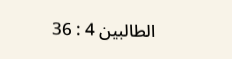الطالبين 4 : 36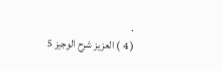.
( 4 ) العزيز شرح الوجيز 5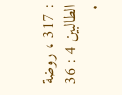: 317 ، روضة الطالبين 4 : 36 .